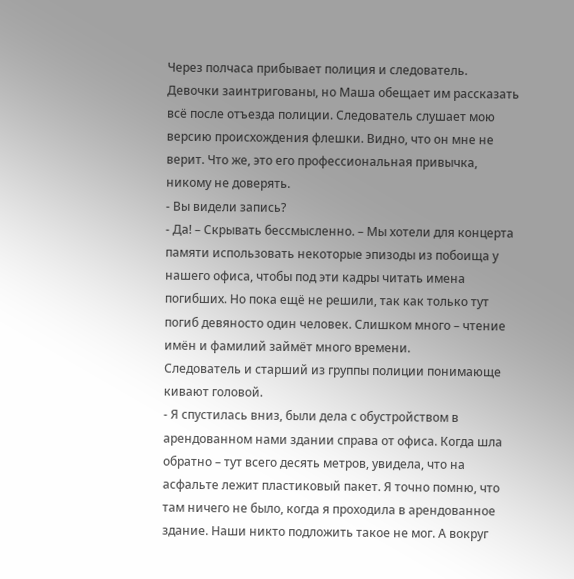Через полчаса прибывает полиция и следователь. Девочки заинтригованы, но Маша обещает им рассказать всё после отъезда полиции. Следователь слушает мою версию происхождения флешки. Видно, что он мне не верит. Что же, это его профессиональная привычка, никому не доверять.
- Вы видели запись?
- Да! – Скрывать бессмысленно. – Мы хотели для концерта памяти использовать некоторые эпизоды из побоища у нашего офиса, чтобы под эти кадры читать имена погибших. Но пока ещё не решили, так как только тут погиб девяносто один человек. Слишком много – чтение имён и фамилий займёт много времени.
Следователь и старший из группы полиции понимающе кивают головой.
- Я спустилась вниз, были дела с обустройством в арендованном нами здании справа от офиса. Когда шла обратно – тут всего десять метров, увидела, что на асфальте лежит пластиковый пакет. Я точно помню, что там ничего не было, когда я проходила в арендованное здание. Наши никто подложить такое не мог. А вокруг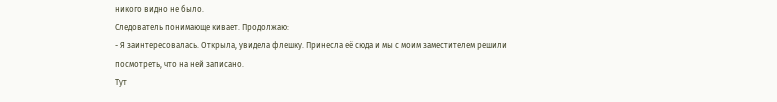никого видно не было.
Следователь понимающе кивает. Продолжаю:
- Я заинтересовалась. Открыла, увидела флешку. Принесла её сюда и мы с моим заместителем решили посмотреть, что на ней записано.
Тут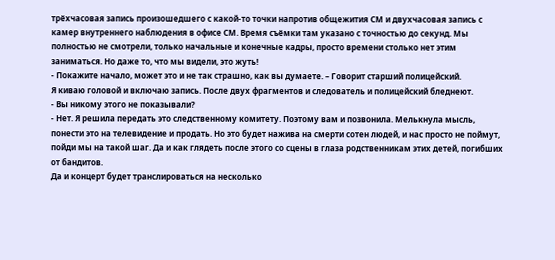трёхчасовая запись произошедшего с какой-то точки напротив общежития СМ и двухчасовая запись с камер внутреннего наблюдения в офисе СМ. Время съёмки там указано с точностью до секунд. Мы полностью не смотрели, только начальные и конечные кадры, просто времени столько нет этим заниматься. Но даже то, что мы видели, это жуть!
- Покажите начало, может это и не так страшно, как вы думаете. – Говорит старший полицейский.
Я киваю головой и включаю запись. После двух фрагментов и следователь и полицейский бледнеют.
- Вы никому этого не показывали?
- Нет. Я решила передать это следственному комитету. Поэтому вам и позвонила. Мелькнула мысль, понести это на телевидение и продать. Но это будет нажива на смерти сотен людей, и нас просто не поймут, пойди мы на такой шаг. Да и как глядеть после этого со сцены в глаза родственникам этих детей, погибших от бандитов.
Да и концерт будет транслироваться на несколько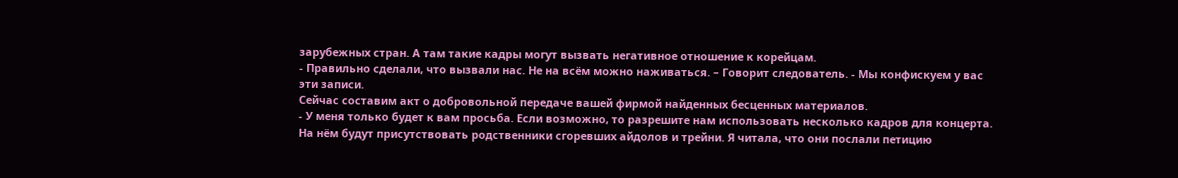зарубежных стран. А там такие кадры могут вызвать негативное отношение к корейцам.
- Правильно сделали, что вызвали нас. Не на всём можно наживаться. – Говорит следователь. - Мы конфискуем у вас эти записи.
Сейчас составим акт о добровольной передаче вашей фирмой найденных бесценных материалов.
- У меня только будет к вам просьба. Если возможно, то разрешите нам использовать несколько кадров для концерта. На нём будут присутствовать родственники сгоревших айдолов и трейни. Я читала, что они послали петицию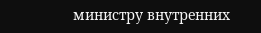министру внутренних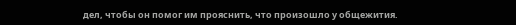дел, чтобы он помог им прояснить, что произошло у общежития.